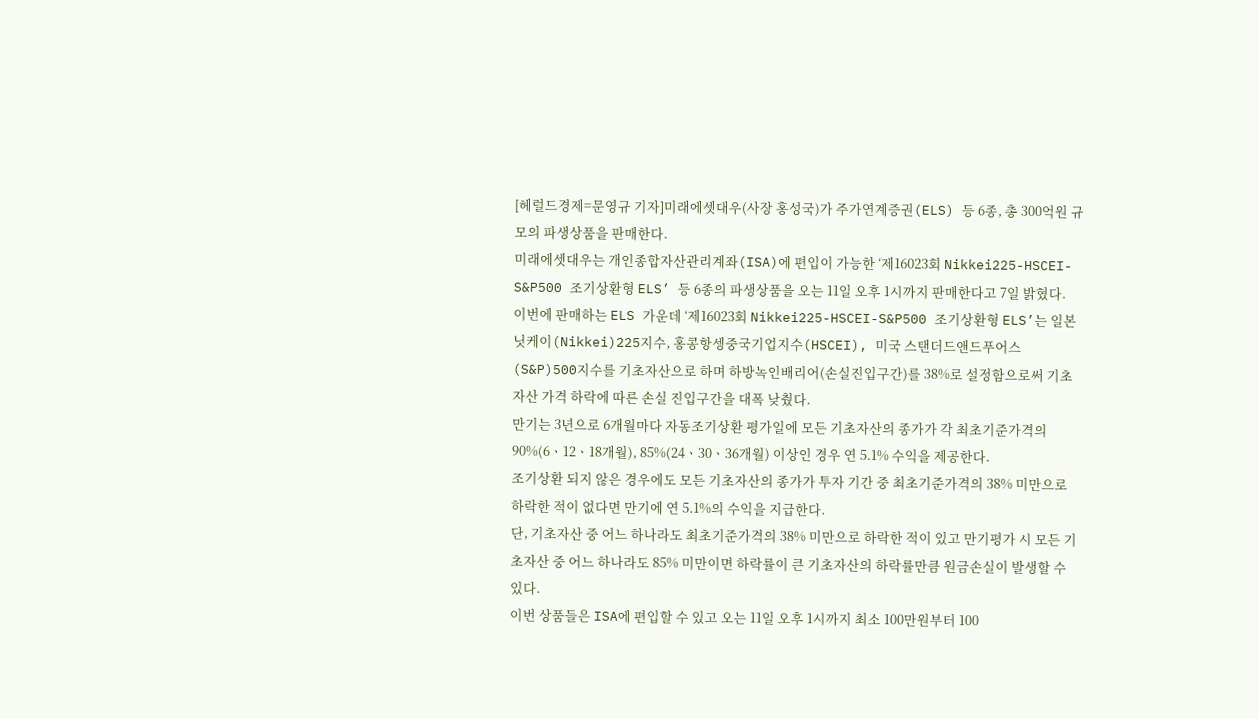[헤럴드경제=문영규 기자]미래에셋대우(사장 홍성국)가 주가연계증권(ELS) 등 6종, 총 300억원 규모의 파생상품을 판매한다.
미래에셋대우는 개인종합자산관리계좌(ISA)에 편입이 가능한 ‘제16023회 Nikkei225-HSCEI-S&P500 조기상환형 ELS’ 등 6종의 파생상품을 오는 11일 오후 1시까지 판매한다고 7일 밝혔다.
이번에 판매하는 ELS 가운데 ‘제16023회 Nikkei225-HSCEI-S&P500 조기상환형 ELS’는 일본 닛케이(Nikkei)225지수, 홍콩항셍중국기업지수(HSCEI), 미국 스탠더드앤드푸어스(S&P)500지수를 기초자산으로 하며 하방녹인배리어(손실진입구간)를 38%로 설정함으로써 기초자산 가격 하락에 따른 손실 진입구간을 대폭 낮췄다.
만기는 3년으로 6개월마다 자동조기상환 평가일에 모든 기초자산의 종가가 각 최초기준가격의 90%(6ㆍ12ㆍ18개월), 85%(24ㆍ30ㆍ36개월) 이상인 경우 연 5.1% 수익을 제공한다.
조기상환 되지 않은 경우에도 모든 기초자산의 종가가 투자 기간 중 최초기준가격의 38% 미만으로 하락한 적이 없다면 만기에 연 5.1%의 수익을 지급한다.
단, 기초자산 중 어느 하나라도 최초기준가격의 38% 미만으로 하락한 적이 있고 만기평가 시 모든 기초자산 중 어느 하나라도 85% 미만이면 하락률이 큰 기초자산의 하락률만큼 원금손실이 발생할 수 있다.
이번 상품들은 ISA에 편입할 수 있고 오는 11일 오후 1시까지 최소 100만원부터 100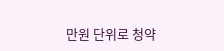만원 단위로 청약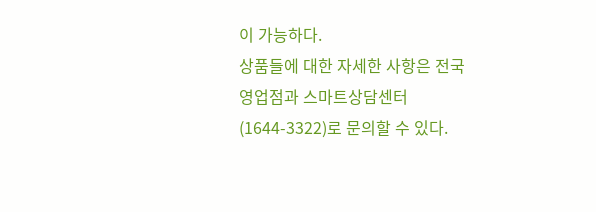이 가능하다.
상품들에 대한 자세한 사항은 전국 영업점과 스마트상담센터(1644-3322)로 문의할 수 있다.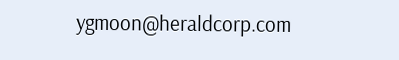ygmoon@heraldcorp.com